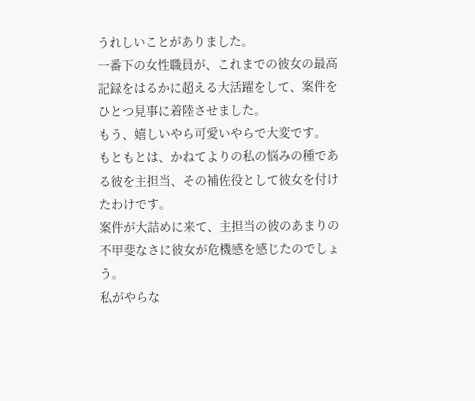うれしいことがありました。
一番下の女性職員が、これまでの彼女の最高記録をはるかに超える大活躍をして、案件をひとつ見事に着陸させました。
もう、嬉しいやら可愛いやらで大変です。
もともとは、かねてよりの私の悩みの種である彼を主担当、その補佐役として彼女を付けたわけです。
案件が大詰めに来て、主担当の彼のあまりの不甲斐なさに彼女が危機感を感じたのでしょう。
私がやらな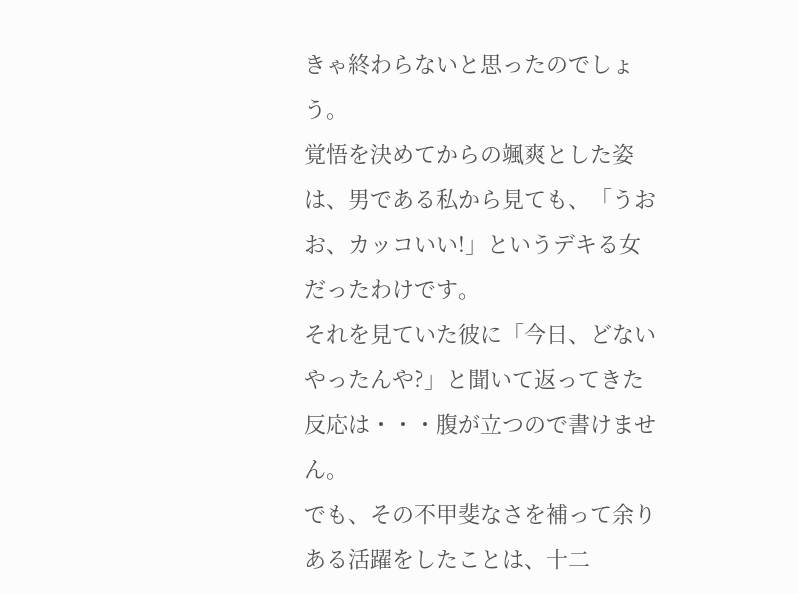きゃ終わらないと思ったのでしょう。
覚悟を決めてからの颯爽とした姿は、男である私から見ても、「うおお、カッコいい!」というデキる女だったわけです。
それを見ていた彼に「今日、どないやったんや?」と聞いて返ってきた反応は・・・腹が立つので書けません。
でも、その不甲斐なさを補って余りある活躍をしたことは、十二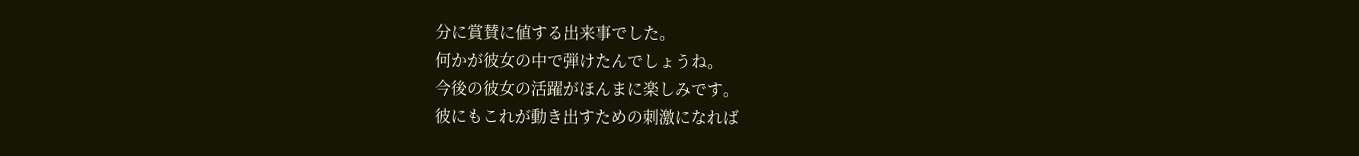分に賞賛に値する出来事でした。
何かが彼女の中で弾けたんでしょうね。
今後の彼女の活躍がほんまに楽しみです。
彼にもこれが動き出すための刺激になれば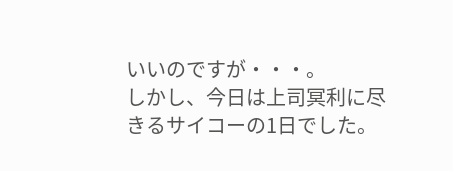いいのですが・・・。
しかし、今日は上司冥利に尽きるサイコーの1日でした。